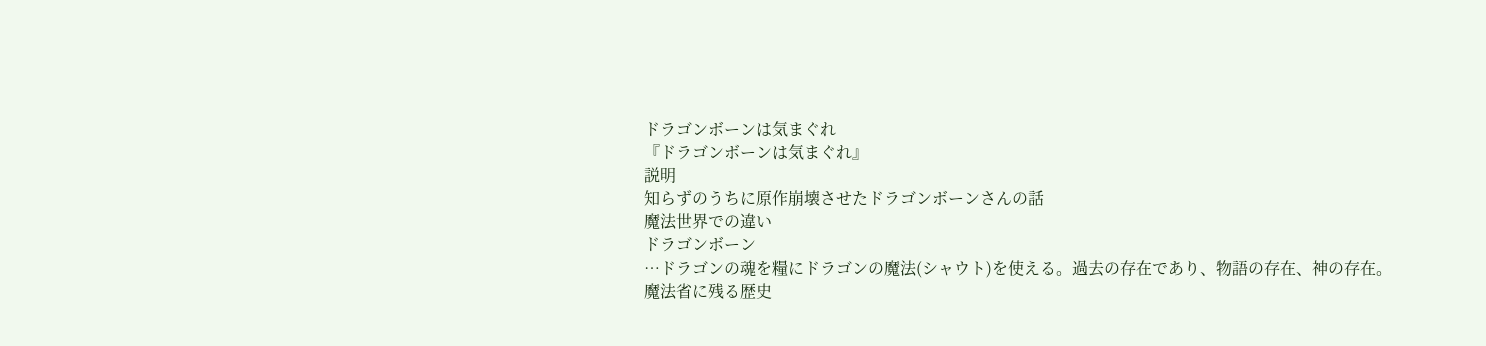ドラゴンボーンは気まぐれ
『ドラゴンボーンは気まぐれ』
説明
知らずのうちに原作崩壊させたドラゴンボーンさんの話
魔法世界での違い
ドラゴンボーン
…ドラゴンの魂を糧にドラゴンの魔法(シャウト)を使える。過去の存在であり、物語の存在、神の存在。
魔法省に残る歴史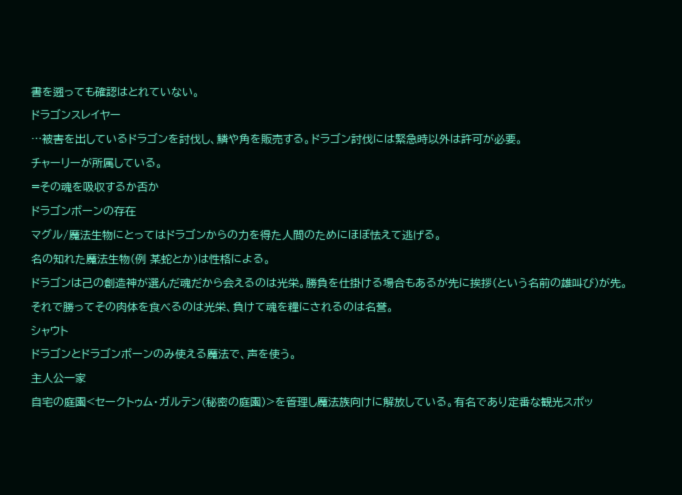書を遡っても確認はとれていない。
ドラゴンスレイヤー
…被害を出しているドラゴンを討伐し、鱗や角を販売する。ドラゴン討伐には緊急時以外は許可が必要。
チャーリーが所属している。
=その魂を吸収するか否か
ドラゴンボーンの存在
マグル/魔法生物にとってはドラゴンからの力を得た人間のためにほぼ怯えて逃げる。
名の知れた魔法生物(例 某蛇とか)は性格による。
ドラゴンは己の創造神が選んだ魂だから会えるのは光栄。勝負を仕掛ける場合もあるが先に挨拶(という名前の雄叫び)が先。
それで勝ってその肉体を食べるのは光栄、負けて魂を糧にされるのは名誉。
シャウト
ドラゴンとドラゴンボーンのみ使える魔法で、声を使う。
主人公一家
自宅の庭園<セークトゥム・ガルテン(秘密の庭園)>を管理し魔法族向けに解放している。有名であり定番な観光スポッ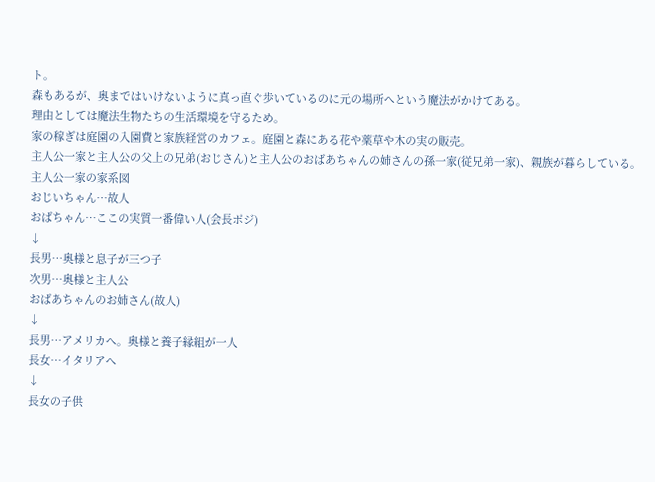ト。
森もあるが、奥まではいけないように真っ直ぐ歩いているのに元の場所へという魔法がかけてある。
理由としては魔法生物たちの生活環境を守るため。
家の稼ぎは庭園の入園費と家族経営のカフェ。庭園と森にある花や薬草や木の実の販売。
主人公一家と主人公の父上の兄弟(おじさん)と主人公のおばあちゃんの姉さんの孫一家(従兄弟一家)、親族が暮らしている。
主人公一家の家系図
おじいちゃん…故人
おばちゃん…ここの実質一番偉い人(会長ポジ)
↓
長男…奥様と息子が三つ子
次男…奥様と主人公
おばあちゃんのお姉さん(故人)
↓
長男…アメリカへ。奥様と養子縁組が一人
長女…イタリアへ
↓
長女の子供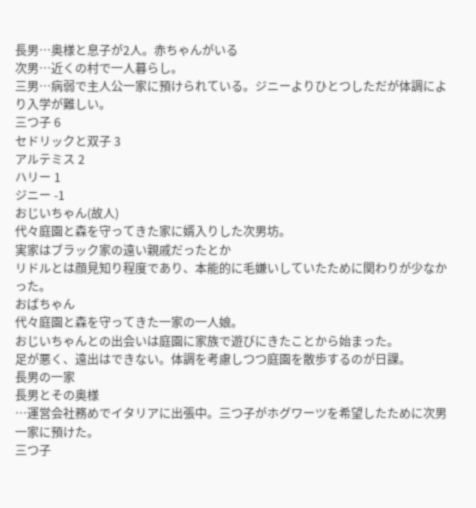長男…奥様と息子が2人。赤ちゃんがいる
次男…近くの村で一人暮らし。
三男…病弱で主人公一家に預けられている。ジニーよりひとつしただが体調により入学が難しい。
三つ子 6
セドリックと双子 3
アルテミス 2
ハリー 1
ジニー -1
おじいちゃん(故人)
代々庭園と森を守ってきた家に婿入りした次男坊。
実家はブラック家の遠い親戚だったとか
リドルとは顔見知り程度であり、本能的に毛嫌いしていたために関わりが少なかった。
おばちゃん
代々庭園と森を守ってきた一家の一人娘。
おじいちゃんとの出会いは庭園に家族で遊びにきたことから始まった。
足が悪く、遠出はできない。体調を考慮しつつ庭園を散歩するのが日課。
長男の一家
長男とその奥様
…運営会社務めでイタリアに出張中。三つ子がホグワーツを希望したために次男一家に預けた。
三つ子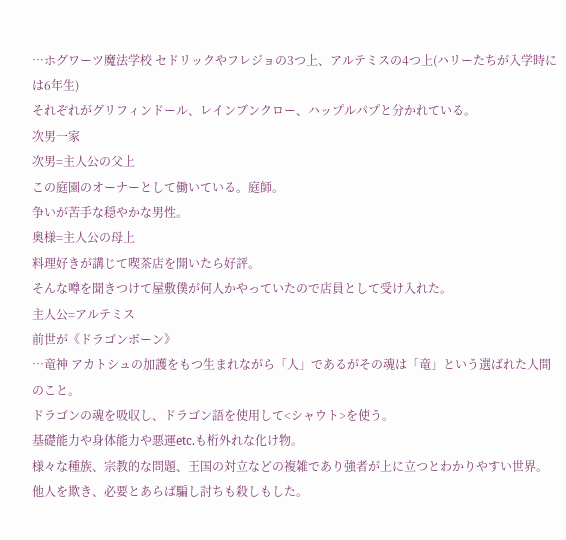…ホグワーツ魔法学校 セドリックやフレジョの3つ上、アルテミスの4つ上(ハリーたちが入学時には6年生)
それぞれがグリフィンドール、レインブンクロー、ハップルパプと分かれている。
次男一家
次男=主人公の父上
この庭園のオーナーとして働いている。庭師。
争いが苦手な穏やかな男性。
奥様=主人公の母上
料理好きが講じて喫茶店を開いたら好評。
そんな噂を聞きつけて屋敷僕が何人かやっていたので店員として受け入れた。
主人公=アルテミス
前世が《ドラゴンボーン》
…竜神 アカトシュの加護をもつ生まれながら「人」であるがその魂は「竜」という選ばれた人間のこと。
ドラゴンの魂を吸収し、ドラゴン語を使用して<シャウト>を使う。
基礎能力や身体能力や悪運etc.も桁外れな化け物。
様々な種族、宗教的な問題、王国の対立などの複雑であり強者が上に立つとわかりやすい世界。
他人を欺き、必要とあらば騙し討ちも殺しもした。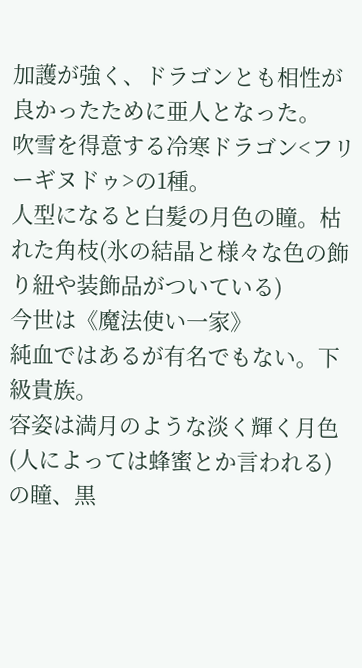加護が強く、ドラゴンとも相性が良かったために亜人となった。
吹雪を得意する冷寒ドラゴン<フリーギヌドゥ>の1種。
人型になると白髪の月色の瞳。枯れた角枝(氷の結晶と様々な色の飾り紐や装飾品がついている)
今世は《魔法使い一家》
純血ではあるが有名でもない。下級貴族。
容姿は満月のような淡く輝く月色(人によっては蜂蜜とか言われる)の瞳、黒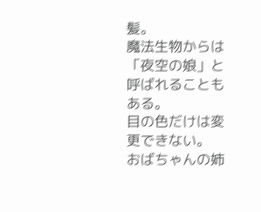髪。
魔法生物からは「夜空の娘」と呼ばれることもある。
目の色だけは変更できない。
おばちゃんの姉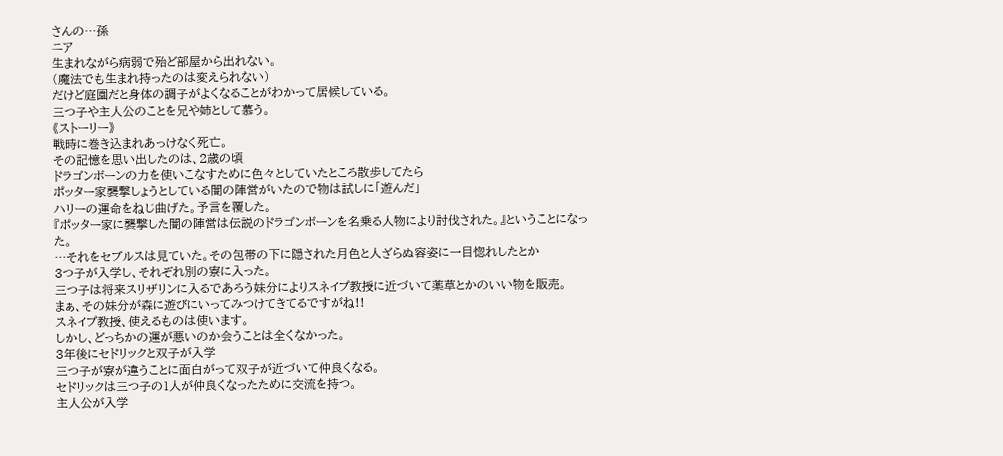さんの…孫
ニア
生まれながら病弱で殆ど部屋から出れない。
(魔法でも生まれ持ったのは変えられない)
だけど庭園だと身体の調子がよくなることがわかって居候している。
三つ子や主人公のことを兄や姉として慕う。
《ストーリー》
戦時に巻き込まれあっけなく死亡。
その記憶を思い出したのは、2歳の頃
ドラゴンボーンの力を使いこなすために色々としていたところ散歩してたら
ポッター家襲撃しょうとしている闇の陣営がいたので物は試しに「遊んだ」
ハリーの運命をねじ曲げた。予言を覆した。
『ポッター家に襲撃した闇の陣営は伝説のドラゴンボーンを名乗る人物により討伐された。』ということになった。
…それをセブルスは見ていた。その包帯の下に隠された月色と人ざらぬ容姿に一目惚れしたとか
3つ子が入学し、それぞれ別の寮に入った。
三つ子は将来スリザリンに入るであろう妹分によりスネイプ教授に近づいて薬草とかのいい物を販売。
まぁ、その妹分が森に遊びにいってみつけてきてるですがね!!
スネイプ教授、使えるものは使います。
しかし、どっちかの運が悪いのか会うことは全くなかった。
3年後にセドリックと双子が入学
三つ子が寮が違うことに面白がって双子が近づいて仲良くなる。
セドリックは三つ子の1人が仲良くなったために交流を持つ。
主人公が入学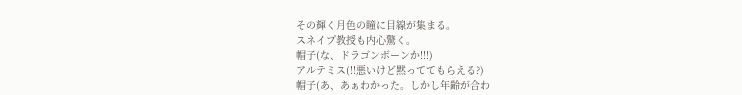その輝く月色の瞳に目線が集まる。
スネイプ教授も内心驚く。
帽子(な、ドラゴンボーンか!!!)
アルテミス(!!悪いけど黙っててもらえる?)
帽子(あ、あぁわかった。しかし年齢が合わ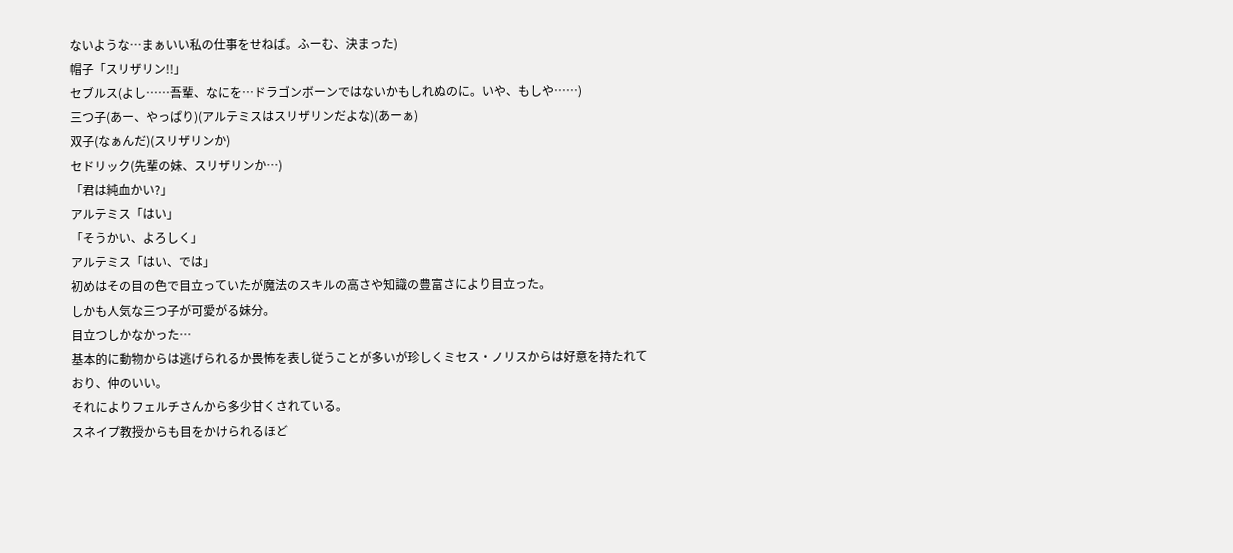ないような…まぁいい私の仕事をせねば。ふーむ、決まった)
帽子「スリザリン!!」
セブルス(よし……吾輩、なにを…ドラゴンボーンではないかもしれぬのに。いや、もしや……)
三つ子(あー、やっぱり)(アルテミスはスリザリンだよな)(あーぁ)
双子(なぁんだ)(スリザリンか)
セドリック(先輩の妹、スリザリンか…)
「君は純血かい?」
アルテミス「はい」
「そうかい、よろしく」
アルテミス「はい、では」
初めはその目の色で目立っていたが魔法のスキルの高さや知識の豊富さにより目立った。
しかも人気な三つ子が可愛がる妹分。
目立つしかなかった…
基本的に動物からは逃げられるか畏怖を表し従うことが多いが珍しくミセス・ノリスからは好意を持たれており、仲のいい。
それによりフェルチさんから多少甘くされている。
スネイプ教授からも目をかけられるほど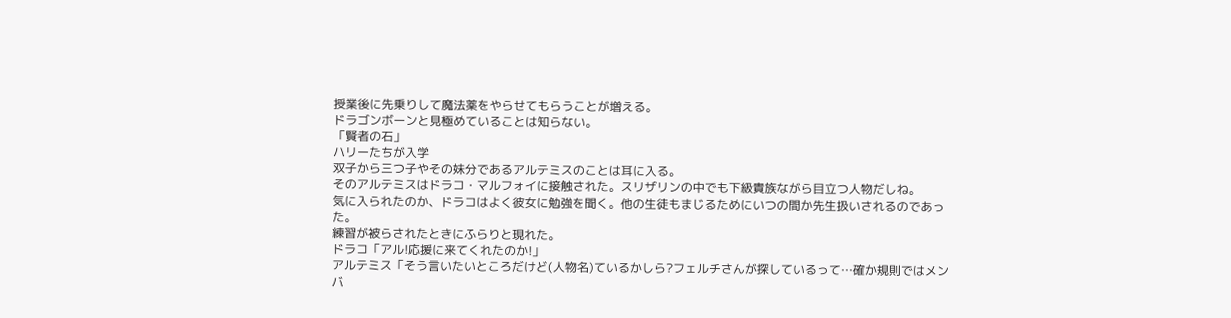授業後に先乗りして魔法薬をやらせてもらうことが増える。
ドラゴンボーンと見極めていることは知らない。
「賢者の石」
ハリーたちが入学
双子から三つ子やその妹分であるアルテミスのことは耳に入る。
そのアルテミスはドラコ・マルフォイに接触された。スリザリンの中でも下級貴族ながら目立つ人物だしね。
気に入られたのか、ドラコはよく彼女に勉強を聞く。他の生徒もまじるためにいつの間か先生扱いされるのであった。
練習が被らされたときにふらりと現れた。
ドラコ「アル!応援に来てくれたのか!」
アルテミス「そう言いたいところだけど(人物名)ているかしら?フェルチさんが探しているって…確か規則ではメンバ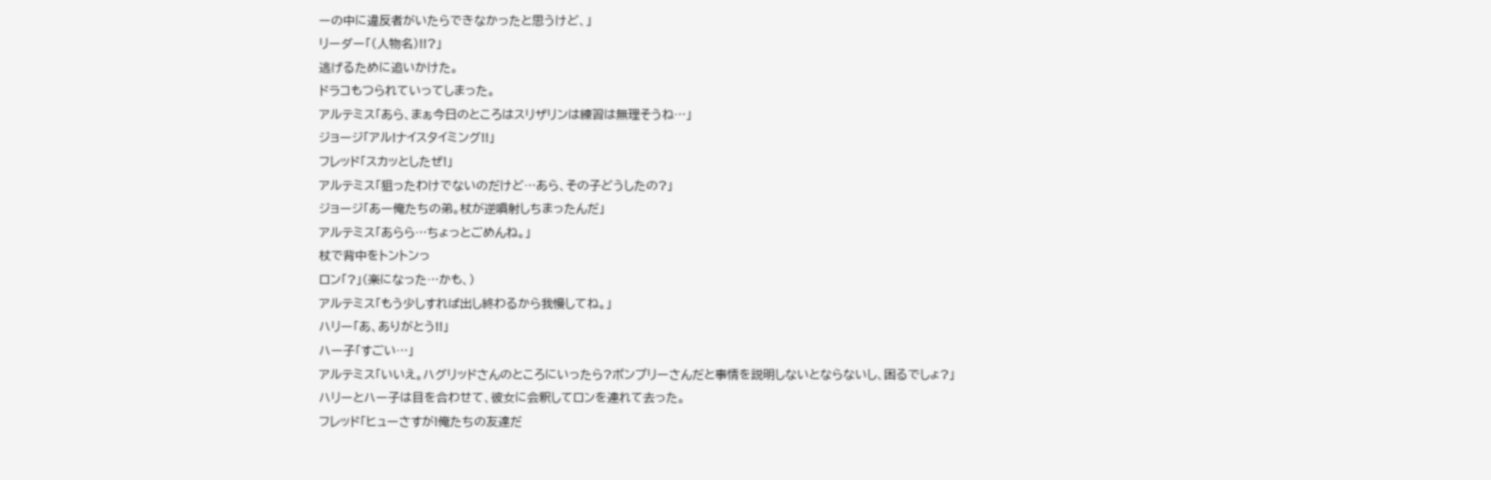ーの中に違反者がいたらできなかったと思うけど、」
リーダー「(人物名)!!?」
逃げるために追いかけた。
ドラコもつられていってしまった。
アルテミス「あら、まぁ今日のところはスリザリンは練習は無理そうね…」
ジョージ「アル!ナイスタイミング!!」
フレッド「スカッとしたぜ!」
アルテミス「狙ったわけでないのだけど…あら、その子どうしたの?」
ジョージ「あー俺たちの弟。杖が逆噴射しちまったんだ」
アルテミス「あらら…ちょっとごめんね。」
杖で背中をトントンっ
ロン「?」(楽になった…かも、)
アルテミス「もう少しすれば出し終わるから我慢してね。」
ハリー「あ、ありがとう!!」
ハー子「すごい…」
アルテミス「いいえ。ハグリッドさんのところにいったら?ポンプリーさんだと事情を説明しないとならないし、困るでしょ?」
ハリーとハー子は目を合わせて、彼女に会釈してロンを連れて去った。
フレッド「ヒューさすが!俺たちの友達だ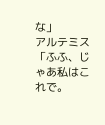な」
アルテミス「ふふ、じゃあ私はこれで。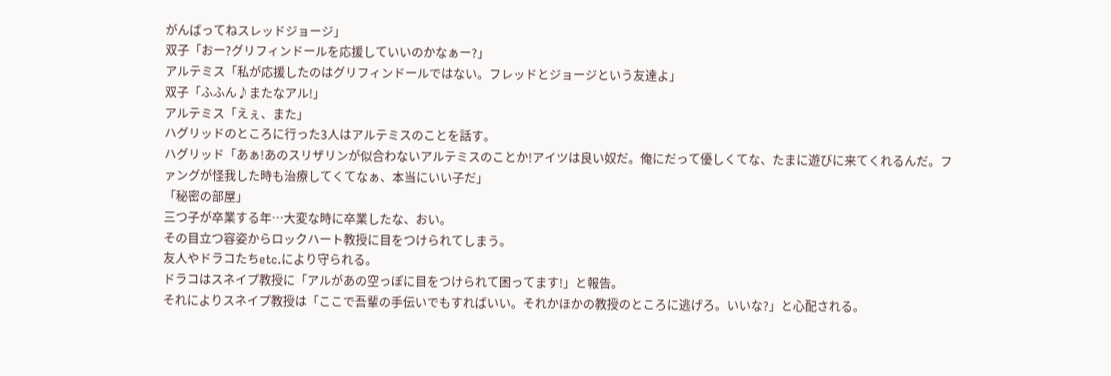がんばってねスレッドジョージ」
双子「おー?グリフィンドールを応援していいのかなぁー?」
アルテミス「私が応援したのはグリフィンドールではない。フレッドとジョージという友達よ」
双子「ふふん♪またなアル!」
アルテミス「えぇ、また」
ハグリッドのところに行った3人はアルテミスのことを話す。
ハグリッド「あぁ!あのスリザリンが似合わないアルテミスのことか!アイツは良い奴だ。俺にだって優しくてな、たまに遊びに来てくれるんだ。ファングが怪我した時も治療してくてなぁ、本当にいい子だ」
「秘密の部屋」
三つ子が卒業する年…大変な時に卒業したな、おい。
その目立つ容姿からロックハート教授に目をつけられてしまう。
友人やドラコたちetc.により守られる。
ドラコはスネイプ教授に「アルがあの空っぽに目をつけられて困ってます!」と報告。
それによりスネイプ教授は「ここで吾輩の手伝いでもすればいい。それかほかの教授のところに逃げろ。いいな?」と心配される。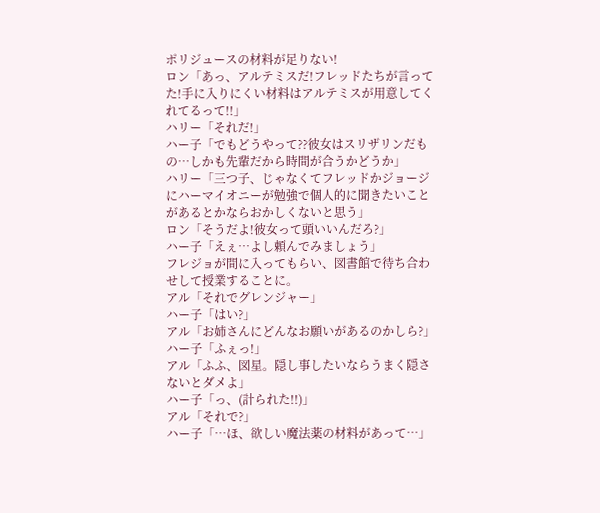ポリジュースの材料が足りない!
ロン「あっ、アルテミスだ!フレッドたちが言ってた!手に入りにくい材料はアルテミスが用意してくれてるって!!」
ハリー「それだ!」
ハー子「でもどうやって??彼女はスリザリンだもの…しかも先輩だから時間が合うかどうか」
ハリー「三つ子、じゃなくてフレッドかジョージにハーマイオニーが勉強で個人的に聞きたいことがあるとかならおかしくないと思う」
ロン「そうだよ!彼女って頭いいんだろ?」
ハー子「えぇ…よし頼んでみましょう」
フレジョが間に入ってもらい、図書館で待ち合わせして授業することに。
アル「それでグレンジャー」
ハー子「はい?」
アル「お姉さんにどんなお願いがあるのかしら?」
ハー子「ふぇっ!」
アル「ふふ、図星。隠し事したいならうまく隠さないとダメよ」
ハー子「っ、(計られた!!)」
アル「それで?」
ハー子「…ほ、欲しい魔法薬の材料があって…」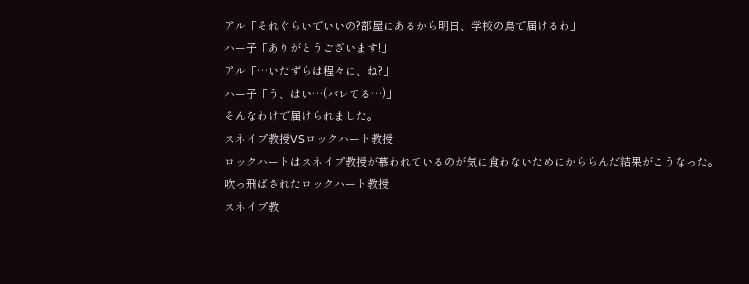アル「それぐらいでいいの?部屋にあるから明日、学校の鳥で届けるわ」
ハー子「ありがとうございます!」
アル「…いたずらは程々に、ね?」
ハー子「う、はい…(バレてる…)」
そんなわけで届けられました。
スネイプ教授VSロックハート教授
ロックハートはスネイプ教授が慕われているのが気に食わないためにかららんだ結果がこうなった。
吹っ飛ばされたロックハート教授
スネイプ教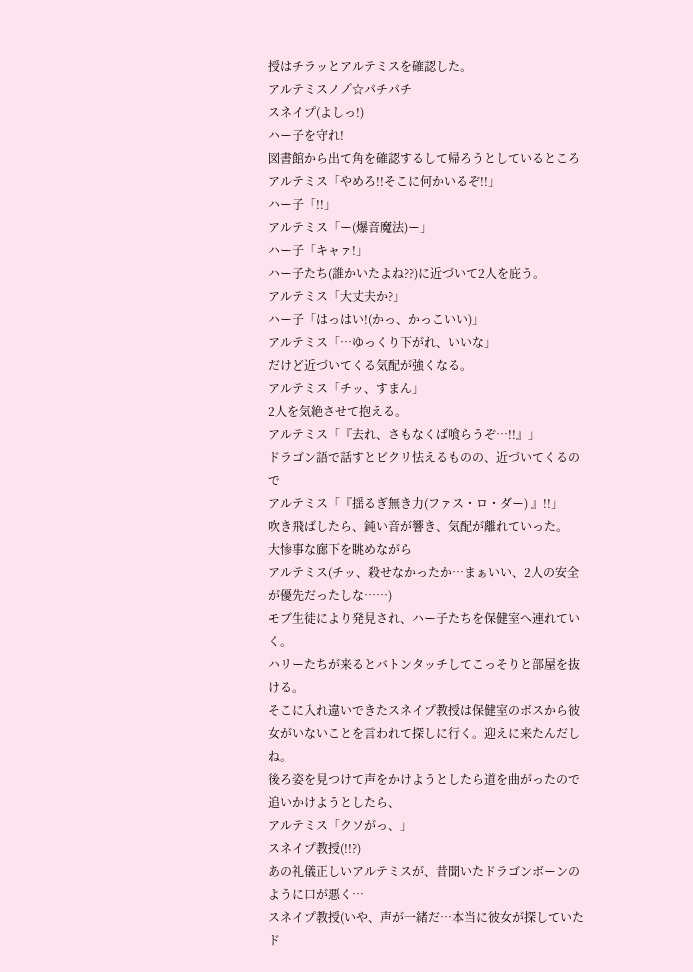授はチラッとアルテミスを確認した。
アルテミスノノ゙☆パチパチ
スネイプ(よしっ!)
ハー子を守れ!
図書館から出て角を確認するして帰ろうとしているところ
アルテミス「やめろ!!そこに何かいるぞ!!」
ハー子「!!」
アルテミス「ー(爆音魔法)ー」
ハー子「キャァ!」
ハー子たち(誰かいたよね??)に近づいて2人を庇う。
アルテミス「大丈夫か?」
ハー子「はっはい!(かっ、かっこいい)」
アルテミス「…ゆっくり下がれ、いいな」
だけど近づいてくる気配が強くなる。
アルテミス「チッ、すまん」
2人を気絶させて抱える。
アルテミス「『去れ、さもなくば喰らうぞ…!!』」
ドラゴン語で話すとビクリ怯えるものの、近づいてくるので
アルテミス「『揺るぎ無き力(ファス・ロ・ダー) 』!!」
吹き飛ばしたら、鈍い音が響き、気配が離れていった。
大惨事な廊下を眺めながら
アルテミス(チッ、殺せなかったか…まぁいい、2人の安全が優先だったしな……)
モブ生徒により発見され、ハー子たちを保健室へ連れていく。
ハリーたちが来るとバトンタッチしてこっそりと部屋を抜ける。
そこに入れ違いできたスネイプ教授は保健室のボスから彼女がいないことを言われて探しに行く。迎えに来たんだしね。
後ろ姿を見つけて声をかけようとしたら道を曲がったので追いかけようとしたら、
アルテミス「クソがっ、」
スネイプ教授(!!?)
あの礼儀正しいアルテミスが、昔聞いたドラゴンボーンのように口が悪く…
スネイプ教授(いや、声が一緒だ…本当に彼女が探していたド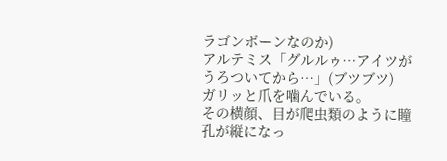ラゴンボーンなのか)
アルテミス「グルルゥ…アイツがうろついてから…」(ブツブツ)
ガリッと爪を噛んでいる。
その横顔、目が爬虫類のように瞳孔が縦になっ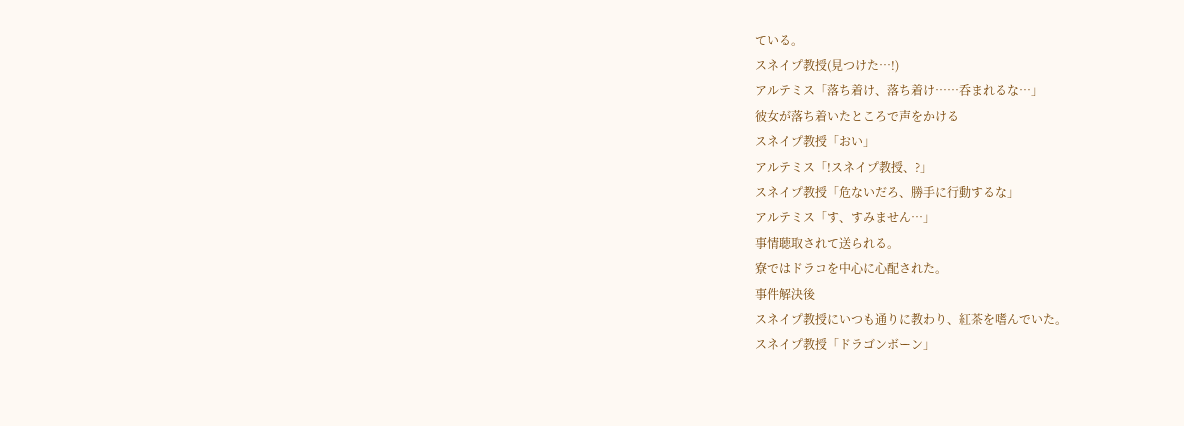ている。
スネイプ教授(見つけた…!)
アルテミス「落ち着け、落ち着け……呑まれるな…」
彼女が落ち着いたところで声をかける
スネイプ教授「おい」
アルテミス「!スネイプ教授、?」
スネイプ教授「危ないだろ、勝手に行動するな」
アルテミス「す、すみません…」
事情聴取されて送られる。
寮ではドラコを中心に心配された。
事件解決後
スネイプ教授にいつも通りに教わり、紅茶を嗜んでいた。
スネイプ教授「ドラゴンボーン」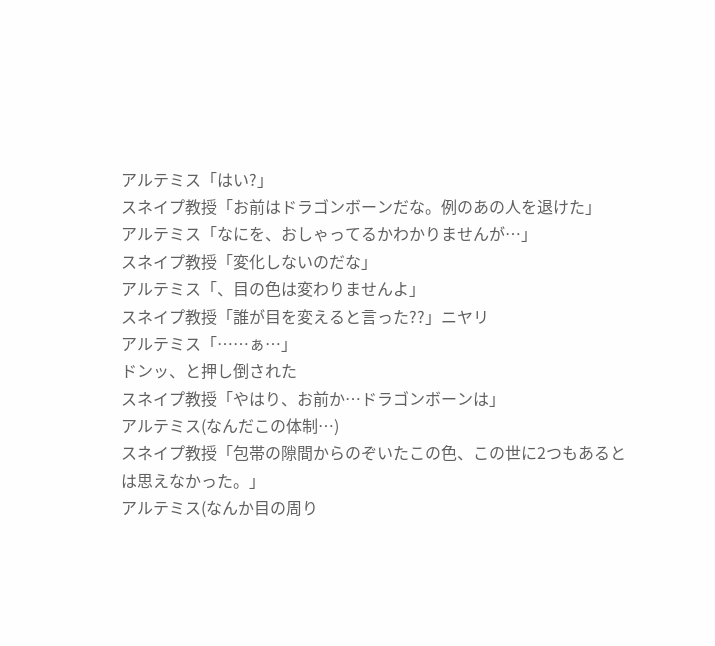アルテミス「はい?」
スネイプ教授「お前はドラゴンボーンだな。例のあの人を退けた」
アルテミス「なにを、おしゃってるかわかりませんが…」
スネイプ教授「変化しないのだな」
アルテミス「、目の色は変わりませんよ」
スネイプ教授「誰が目を変えると言った??」ニヤリ
アルテミス「……ぁ…」
ドンッ、と押し倒された
スネイプ教授「やはり、お前か…ドラゴンボーンは」
アルテミス(なんだこの体制…)
スネイプ教授「包帯の隙間からのぞいたこの色、この世に2つもあるとは思えなかった。」
アルテミス(なんか目の周り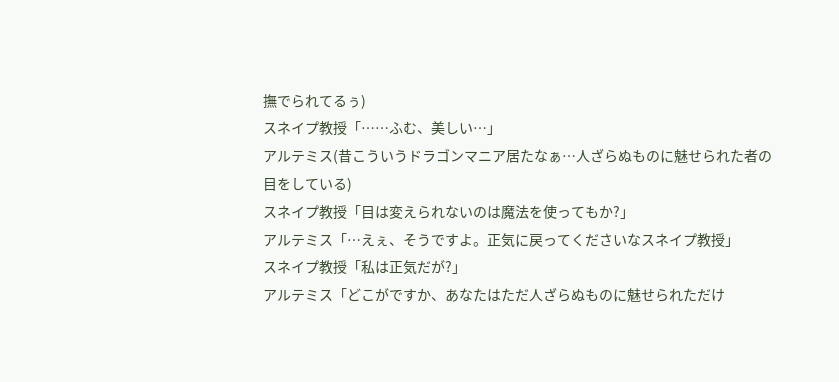撫でられてるぅ)
スネイプ教授「……ふむ、美しい…」
アルテミス(昔こういうドラゴンマニア居たなぁ…人ざらぬものに魅せられた者の目をしている)
スネイプ教授「目は変えられないのは魔法を使ってもか?」
アルテミス「…えぇ、そうですよ。正気に戻ってくださいなスネイプ教授」
スネイプ教授「私は正気だが?」
アルテミス「どこがですか、あなたはただ人ざらぬものに魅せられただけ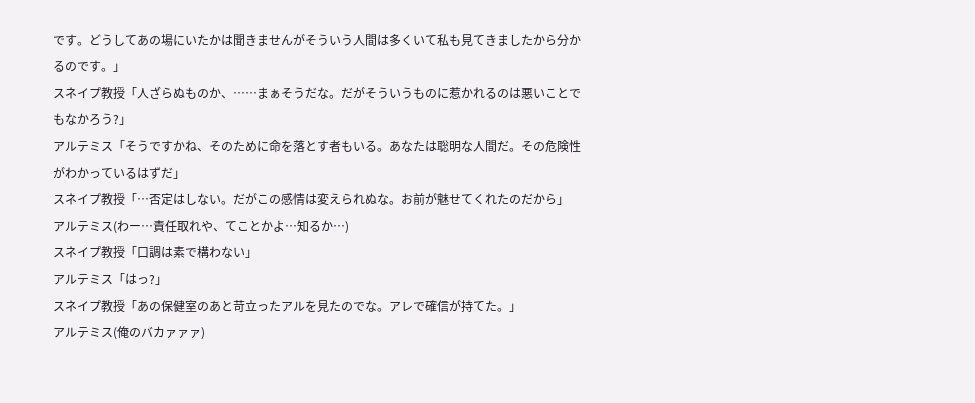です。どうしてあの場にいたかは聞きませんがそういう人間は多くいて私も見てきましたから分かるのです。」
スネイプ教授「人ざらぬものか、……まぁそうだな。だがそういうものに惹かれるのは悪いことでもなかろう?」
アルテミス「そうですかね、そのために命を落とす者もいる。あなたは聡明な人間だ。その危険性がわかっているはずだ」
スネイプ教授「…否定はしない。だがこの感情は変えられぬな。お前が魅せてくれたのだから」
アルテミス(わー…責任取れや、てことかよ…知るか…)
スネイプ教授「口調は素で構わない」
アルテミス「はっ?」
スネイプ教授「あの保健室のあと苛立ったアルを見たのでな。アレで確信が持てた。」
アルテミス(俺のバカァァァ)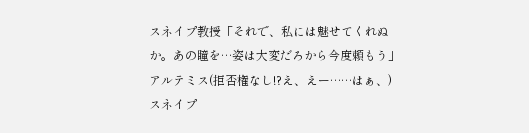スネイプ教授「それで、私には魅せてくれぬか。あの瞳を…姿は大変だろから今度頼もう」
アルテミス(拒否権なし!?え、えー……はぁ、)
スネイプ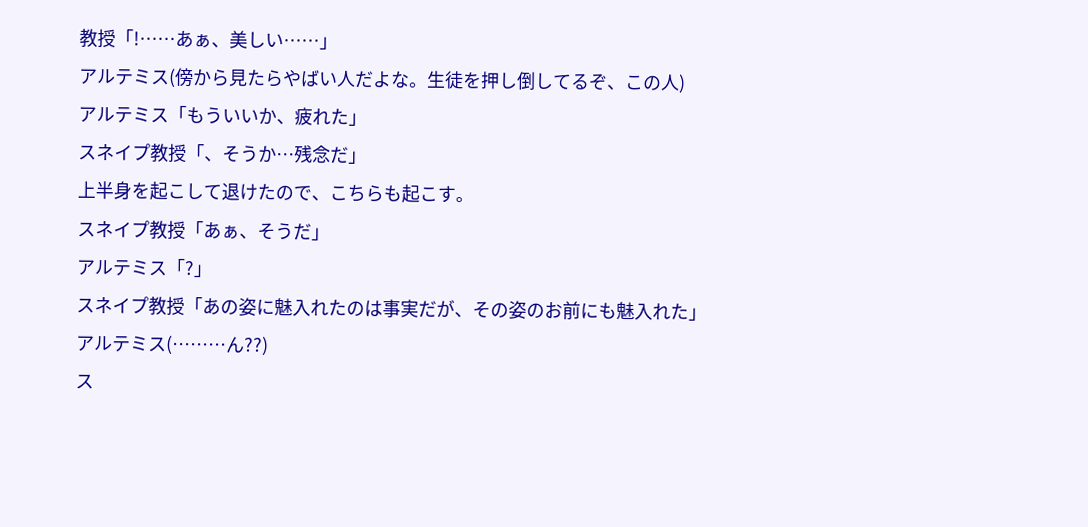教授「!……あぁ、美しい……」
アルテミス(傍から見たらやばい人だよな。生徒を押し倒してるぞ、この人)
アルテミス「もういいか、疲れた」
スネイプ教授「、そうか…残念だ」
上半身を起こして退けたので、こちらも起こす。
スネイプ教授「あぁ、そうだ」
アルテミス「?」
スネイプ教授「あの姿に魅入れたのは事実だが、その姿のお前にも魅入れた」
アルテミス(………ん??)
ス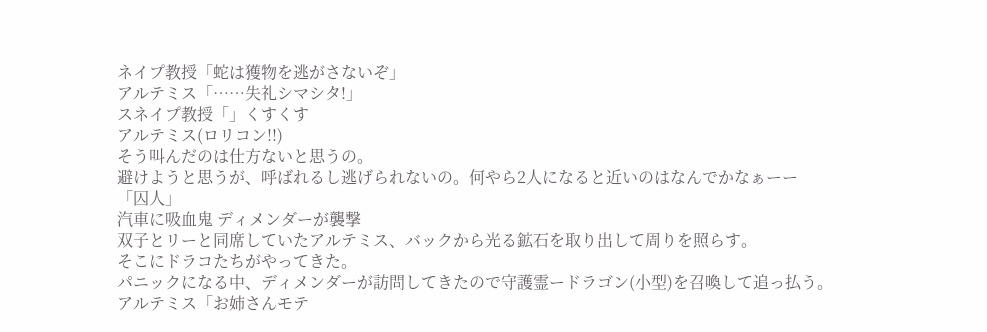ネイプ教授「蛇は獲物を逃がさないぞ」
アルテミス「……失礼シマシタ!」
スネイプ教授「」くすくす
アルテミス(ロリコン!!)
そう叫んだのは仕方ないと思うの。
避けようと思うが、呼ばれるし逃げられないの。何やら2人になると近いのはなんでかなぁーー
「囚人」
汽車に吸血鬼 ディメンダーが襲撃
双子とリーと同席していたアルテミス、バックから光る鉱石を取り出して周りを照らす。
そこにドラコたちがやってきた。
パニックになる中、ディメンダーが訪問してきたので守護霊ードラゴン(小型)を召喚して追っ払う。
アルテミス「お姉さんモテ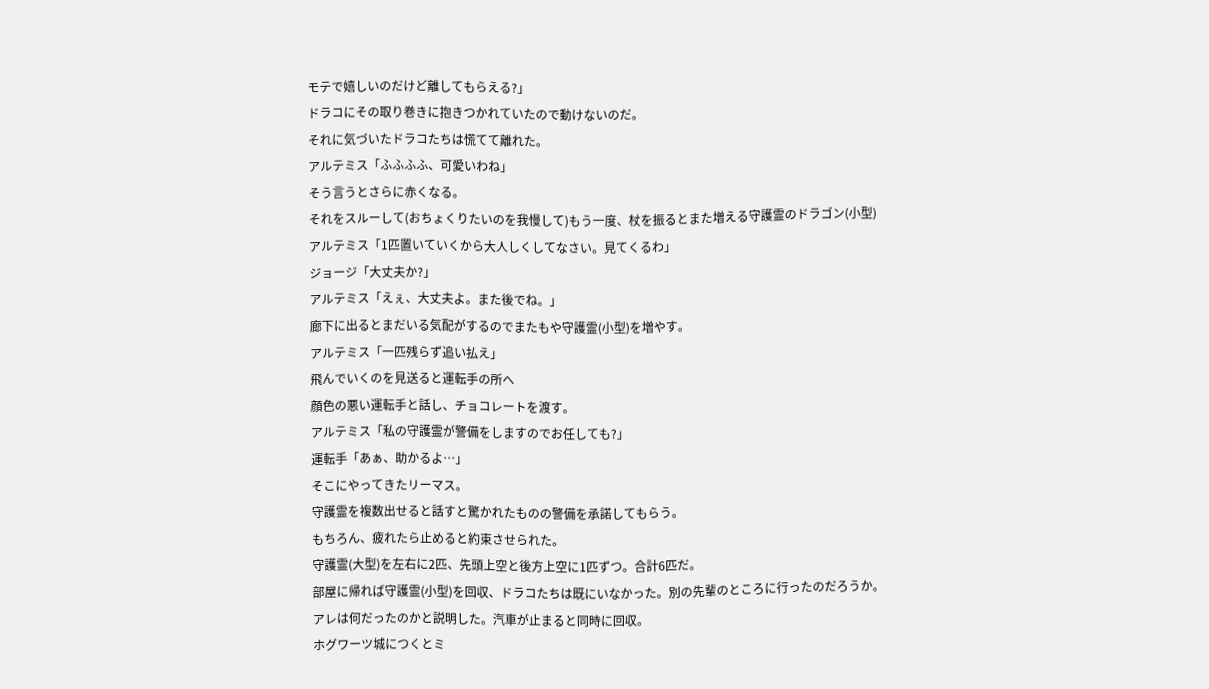モテで嬉しいのだけど離してもらえる?」
ドラコにその取り巻きに抱きつかれていたので動けないのだ。
それに気づいたドラコたちは慌てて離れた。
アルテミス「ふふふふ、可愛いわね」
そう言うとさらに赤くなる。
それをスルーして(おちょくりたいのを我慢して)もう一度、杖を振るとまた増える守護霊のドラゴン(小型)
アルテミス「1匹置いていくから大人しくしてなさい。見てくるわ」
ジョージ「大丈夫か?」
アルテミス「えぇ、大丈夫よ。また後でね。」
廊下に出るとまだいる気配がするのでまたもや守護霊(小型)を増やす。
アルテミス「一匹残らず追い払え」
飛んでいくのを見送ると運転手の所へ
顔色の悪い運転手と話し、チョコレートを渡す。
アルテミス「私の守護霊が警備をしますのでお任しても?」
運転手「あぁ、助かるよ…」
そこにやってきたリーマス。
守護霊を複数出せると話すと驚かれたものの警備を承諾してもらう。
もちろん、疲れたら止めると約束させられた。
守護霊(大型)を左右に2匹、先頭上空と後方上空に1匹ずつ。合計6匹だ。
部屋に帰れば守護霊(小型)を回収、ドラコたちは既にいなかった。別の先輩のところに行ったのだろうか。
アレは何だったのかと説明した。汽車が止まると同時に回収。
ホグワーツ城につくとミ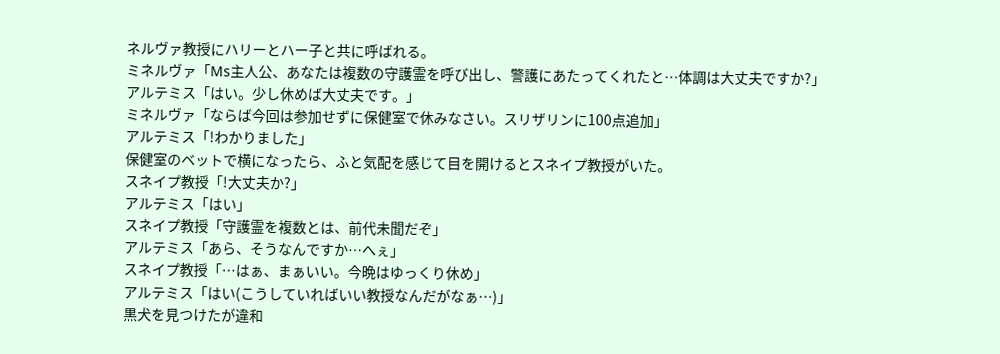ネルヴァ教授にハリーとハー子と共に呼ばれる。
ミネルヴァ「Ms主人公、あなたは複数の守護霊を呼び出し、警護にあたってくれたと…体調は大丈夫ですか?」
アルテミス「はい。少し休めば大丈夫です。」
ミネルヴァ「ならば今回は参加せずに保健室で休みなさい。スリザリンに100点追加」
アルテミス「!わかりました」
保健室のベットで横になったら、ふと気配を感じて目を開けるとスネイプ教授がいた。
スネイプ教授「!大丈夫か?」
アルテミス「はい」
スネイプ教授「守護霊を複数とは、前代未聞だぞ」
アルテミス「あら、そうなんですか…へぇ」
スネイプ教授「…はぁ、まぁいい。今晩はゆっくり休め」
アルテミス「はい(こうしていればいい教授なんだがなぁ…)」
黒犬を見つけたが違和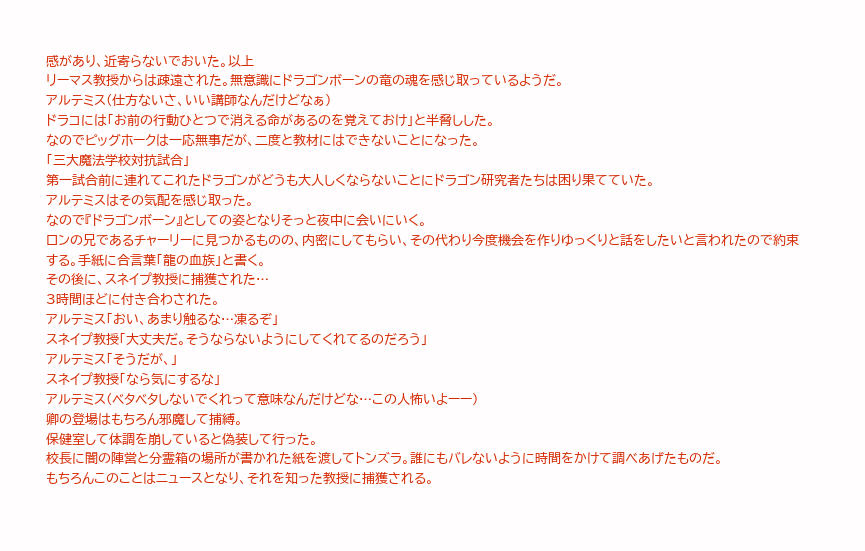感があり、近寄らないでおいた。以上
リーマス教授からは疎遠された。無意識にドラゴンボーンの竜の魂を感じ取っているようだ。
アルテミス(仕方ないさ、いい講師なんだけどなぁ)
ドラコには「お前の行動ひとつで消える命があるのを覚えておけ」と半脅しした。
なのでピッグホークは一応無事だが、二度と教材にはできないことになった。
「三大魔法学校対抗試合」
第一試合前に連れてこれたドラゴンがどうも大人しくならないことにドラゴン研究者たちは困り果てていた。
アルテミスはその気配を感じ取った。
なので『ドラゴンボーン』としての姿となりそっと夜中に会いにいく。
ロンの兄であるチャーリーに見つかるものの、内密にしてもらい、その代わり今度機会を作りゆっくりと話をしたいと言われたので約束する。手紙に合言葉「龍の血族」と書く。
その後に、スネイプ教授に捕獲された…
3時間ほどに付き合わされた。
アルテミス「おい、あまり触るな…凍るぞ」
スネイプ教授「大丈夫だ。そうならないようにしてくれてるのだろう」
アルテミス「そうだが、」
スネイプ教授「なら気にするな」
アルテミス(ベタベタしないでくれって意味なんだけどな…この人怖いよーー)
卿の登場はもちろん邪魔して捕縛。
保健室して体調を崩していると偽装して行った。
校長に闇の陣営と分霊箱の場所が書かれた紙を渡してトンズラ。誰にもバレないように時間をかけて調べあげたものだ。
もちろんこのことはニュースとなり、それを知った教授に捕獲される。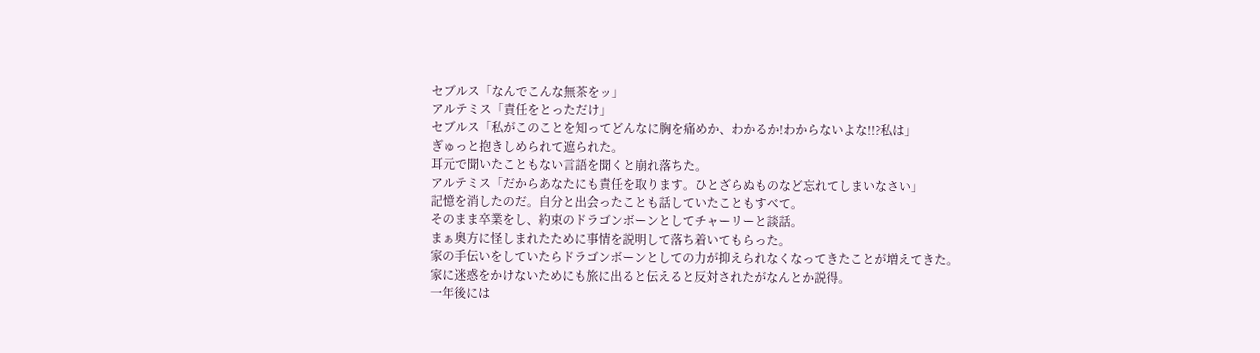セブルス「なんでこんな無茶をッ」
アルテミス「責任をとっただけ」
セブルス「私がこのことを知ってどんなに胸を痛めか、わかるか!わからないよな!!?私は」
ぎゅっと抱きしめられて遮られた。
耳元で聞いたこともない言語を聞くと崩れ落ちた。
アルテミス「だからあなたにも責任を取ります。ひとざらぬものなど忘れてしまいなさい」
記憶を消したのだ。自分と出会ったことも話していたこともすべて。
そのまま卒業をし、約束のドラゴンボーンとしてチャーリーと談話。
まぁ奥方に怪しまれたために事情を説明して落ち着いてもらった。
家の手伝いをしていたらドラゴンボーンとしての力が抑えられなくなってきたことが増えてきた。
家に迷惑をかけないためにも旅に出ると伝えると反対されたがなんとか説得。
一年後には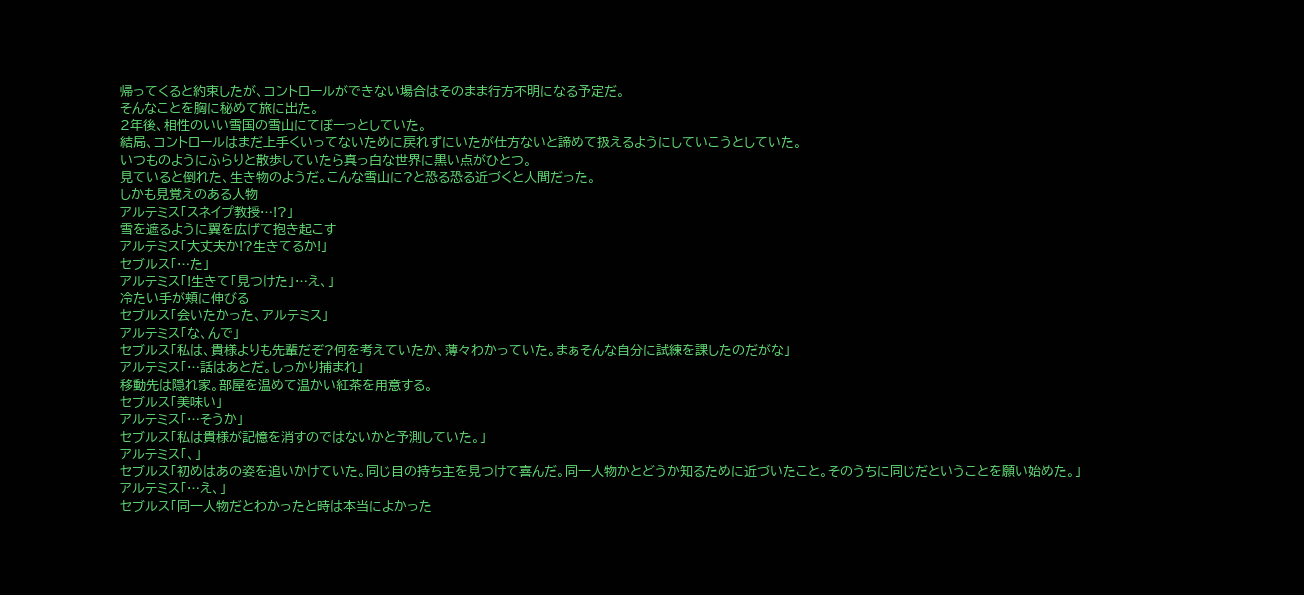帰ってくると約束したが、コントロールができない場合はそのまま行方不明になる予定だ。
そんなことを胸に秘めて旅に出た。
2年後、相性のいい雪国の雪山にてぼーっとしていた。
結局、コントロールはまだ上手くいってないために戻れずにいたが仕方ないと諦めて扱えるようにしていこうとしていた。
いつものようにふらりと散歩していたら真っ白な世界に黒い点がひとつ。
見ていると倒れた、生き物のようだ。こんな雪山に?と恐る恐る近づくと人間だった。
しかも見覚えのある人物
アルテミス「スネイプ教授…!?」
雪を遮るように翼を広げて抱き起こす
アルテミス「大丈夫か!?生きてるか!」
セブルス「…た」
アルテミス「!生きて「見つけた」…え、」
冷たい手が頬に伸びる
セブルス「会いたかった、アルテミス」
アルテミス「な、んで」
セブルス「私は、貴様よりも先輩だぞ?何を考えていたか、薄々わかっていた。まぁそんな自分に試練を課したのだがな」
アルテミス「…話はあとだ。しっかり捕まれ」
移動先は隠れ家。部屋を温めて温かい紅茶を用意する。
セブルス「美味い」
アルテミス「…そうか」
セブルス「私は貴様が記憶を消すのではないかと予測していた。」
アルテミス「、」
セブルス「初めはあの姿を追いかけていた。同じ目の持ち主を見つけて喜んだ。同一人物かとどうか知るために近づいたこと。そのうちに同じだということを願い始めた。」
アルテミス「…え、」
セブルス「同一人物だとわかったと時は本当によかった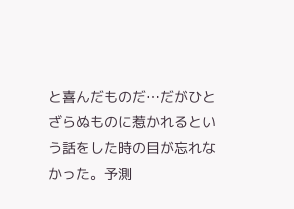と喜んだものだ…だがひとざらぬものに惹かれるという話をした時の目が忘れなかった。予測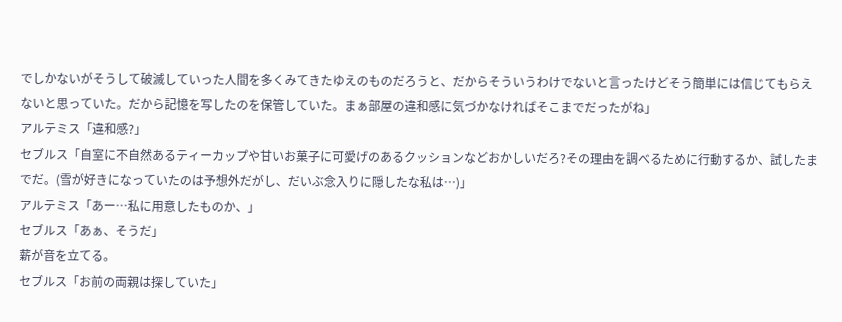でしかないがそうして破滅していった人間を多くみてきたゆえのものだろうと、だからそういうわけでないと言ったけどそう簡単には信じてもらえないと思っていた。だから記憶を写したのを保管していた。まぁ部屋の違和感に気づかなければそこまでだったがね」
アルテミス「違和感?」
セブルス「自室に不自然あるティーカップや甘いお菓子に可愛げのあるクッションなどおかしいだろ?その理由を調べるために行動するか、試したまでだ。(雪が好きになっていたのは予想外だがし、だいぶ念入りに隠したな私は…)」
アルテミス「あー…私に用意したものか、」
セブルス「あぁ、そうだ」
薪が音を立てる。
セブルス「お前の両親は探していた」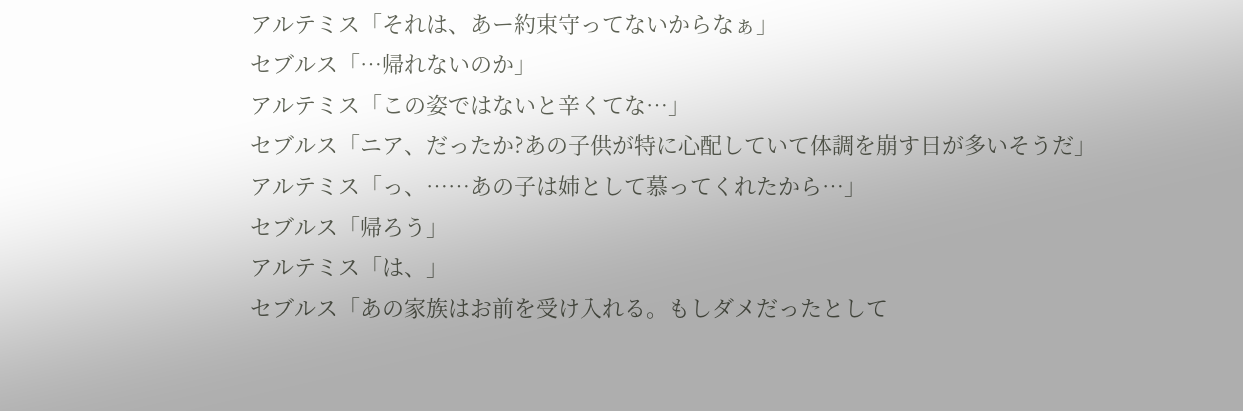アルテミス「それは、あー約束守ってないからなぁ」
セブルス「…帰れないのか」
アルテミス「この姿ではないと辛くてな…」
セブルス「ニア、だったか?あの子供が特に心配していて体調を崩す日が多いそうだ」
アルテミス「っ、……あの子は姉として慕ってくれたから…」
セブルス「帰ろう」
アルテミス「は、」
セブルス「あの家族はお前を受け入れる。もしダメだったとして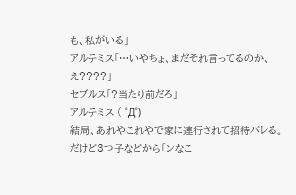も、私がいる」
アルテミス「…いやちょ、まだそれ言ってるのか、え????」
セブルス「?当たり前だろ」
アルテミス ( ゜Д゜)
結局、あれやこれやで家に連行されて招待バレる。
だけど3つ子などから「ンなこ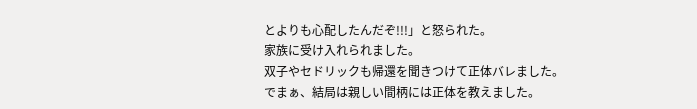とよりも心配したんだぞ!!!」と怒られた。
家族に受け入れられました。
双子やセドリックも帰還を聞きつけて正体バレました。
でまぁ、結局は親しい間柄には正体を教えました。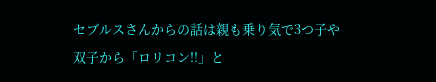セブルスさんからの話は親も乗り気で3つ子や双子から「ロリコン!!」と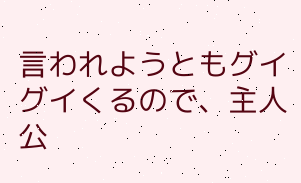言われようともグイグイくるので、主人公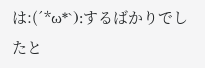は:(´*ω*`):するばかりでしたと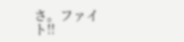さ。ファイト!!